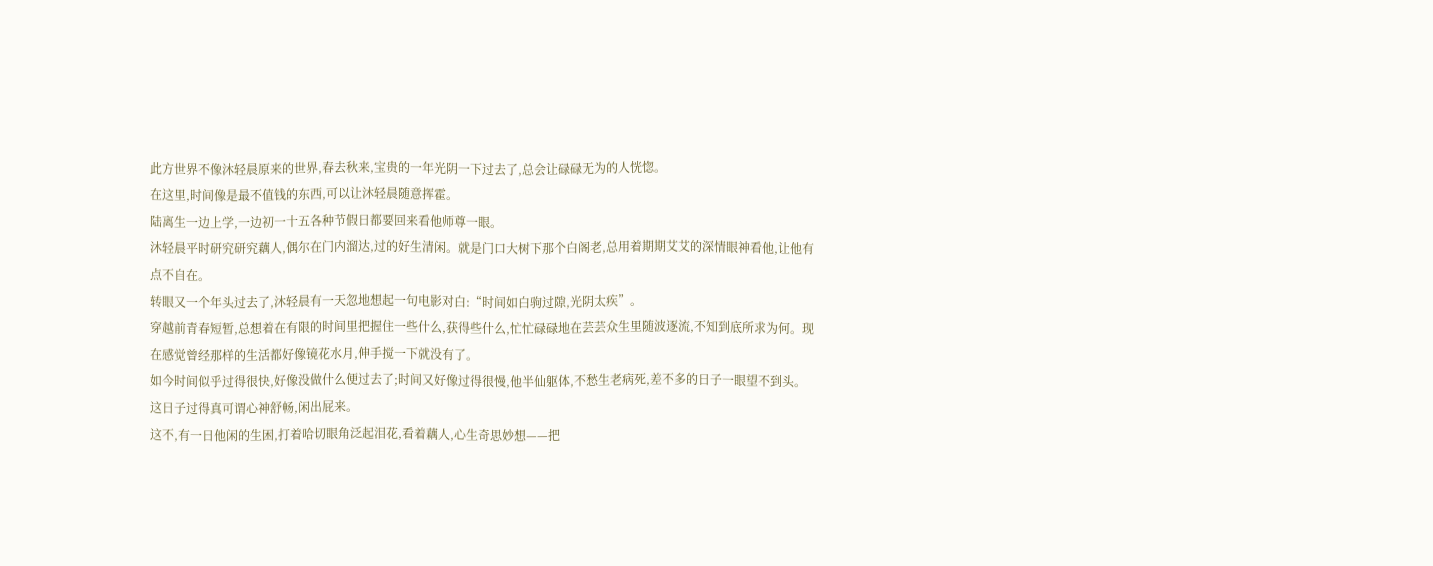此方世界不像沐轻晨原来的世界,春去秋来,宝贵的一年光阴一下过去了,总会让碌碌无为的人恍惚。
在这里,时间像是最不值钱的东西,可以让沐轻晨随意挥霍。
陆离生一边上学,一边初一十五各种节假日都要回来看他师尊一眼。
沐轻晨平时研究研究藕人,偶尔在门内溜达,过的好生清闲。就是门口大树下那个白阁老,总用着期期艾艾的深情眼神看他,让他有点不自在。
转眼又一个年头过去了,沐轻晨有一天忽地想起一句电影对白:“时间如白驹过隙,光阴太疾”。
穿越前青春短暂,总想着在有限的时间里把握住一些什么,获得些什么,忙忙碌碌地在芸芸众生里随波逐流,不知到底所求为何。现在感觉曾经那样的生活都好像镜花水月,伸手搅一下就没有了。
如今时间似乎过得很快,好像没做什么便过去了;时间又好像过得很慢,他半仙躯体,不愁生老病死,差不多的日子一眼望不到头。
这日子过得真可谓心神舒畅,闲出屁来。
这不,有一日他闲的生困,打着哈切眼角泛起泪花,看着藕人,心生奇思妙想——把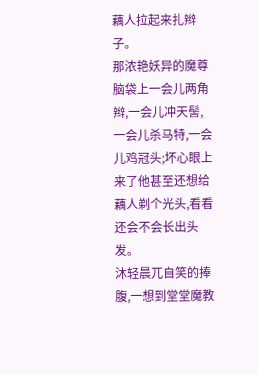藕人拉起来扎辫子。
那浓艳妖异的魔尊脑袋上一会儿两角辫,一会儿冲天髻,一会儿杀马特,一会儿鸡冠头;坏心眼上来了他甚至还想给藕人剃个光头,看看还会不会长出头发。
沐轻晨兀自笑的捧腹,一想到堂堂魔教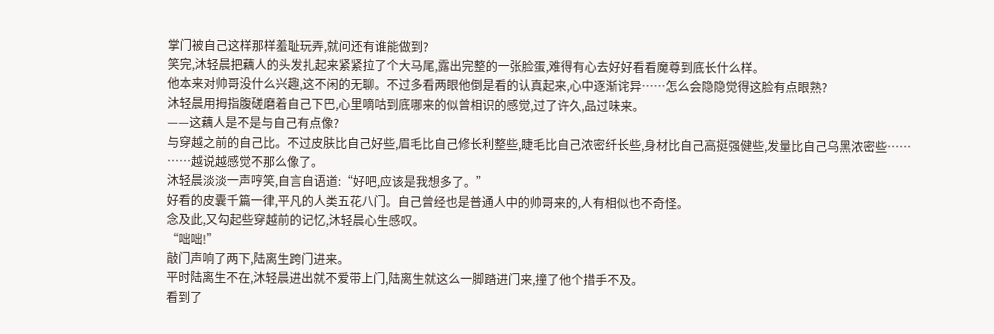掌门被自己这样那样羞耻玩弄,就问还有谁能做到?
笑完,沐轻晨把藕人的头发扎起来紧紧拉了个大马尾,露出完整的一张脸蛋,难得有心去好好看看魔尊到底长什么样。
他本来对帅哥没什么兴趣,这不闲的无聊。不过多看两眼他倒是看的认真起来,心中逐渐诧异……怎么会隐隐觉得这脸有点眼熟?
沐轻晨用拇指腹磋磨着自己下巴,心里嘀咕到底哪来的似曾相识的感觉,过了许久,品过味来。
——这藕人是不是与自己有点像?
与穿越之前的自己比。不过皮肤比自己好些,眉毛比自己修长利整些,睫毛比自己浓密纤长些,身材比自己高挺强健些,发量比自己乌黑浓密些……
……越说越感觉不那么像了。
沐轻晨淡淡一声哼笑,自言自语道:“好吧,应该是我想多了。”
好看的皮囊千篇一律,平凡的人类五花八门。自己曾经也是普通人中的帅哥来的,人有相似也不奇怪。
念及此,又勾起些穿越前的记忆,沐轻晨心生感叹。
“咄咄!”
敲门声响了两下,陆离生跨门进来。
平时陆离生不在,沐轻晨进出就不爱带上门,陆离生就这么一脚踏进门来,撞了他个措手不及。
看到了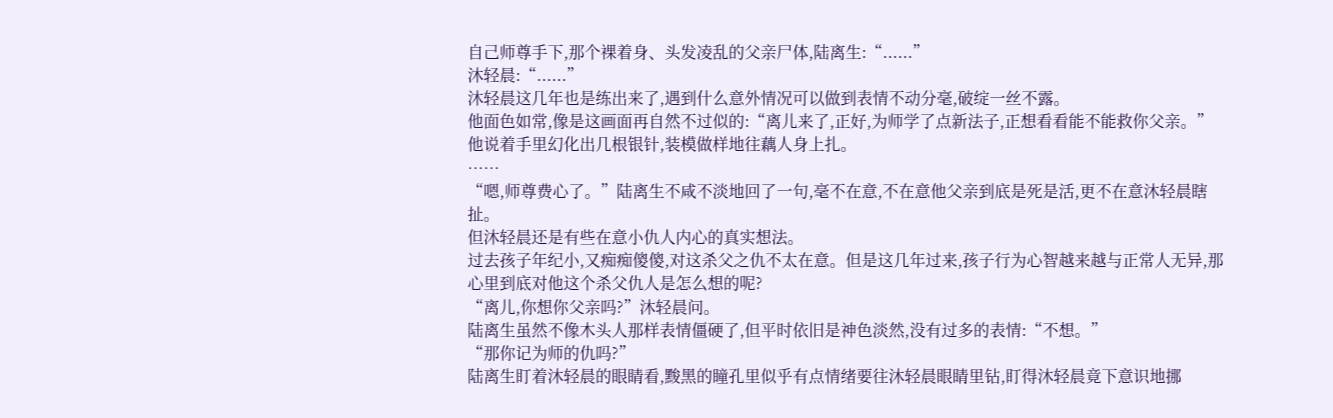自己师尊手下,那个裸着身、头发凌乱的父亲尸体,陆离生:“......”
沐轻晨:“......”
沐轻晨这几年也是练出来了,遇到什么意外情况可以做到表情不动分毫,破绽一丝不露。
他面色如常,像是这画面再自然不过似的:“离儿来了,正好,为师学了点新法子,正想看看能不能救你父亲。”
他说着手里幻化出几根银针,装模做样地往藕人身上扎。
……
“嗯,师尊费心了。”陆离生不咸不淡地回了一句,毫不在意,不在意他父亲到底是死是活,更不在意沐轻晨瞎扯。
但沐轻晨还是有些在意小仇人内心的真实想法。
过去孩子年纪小,又痴痴傻傻,对这杀父之仇不太在意。但是这几年过来,孩子行为心智越来越与正常人无异,那心里到底对他这个杀父仇人是怎么想的呢?
“离儿,你想你父亲吗?”沐轻晨问。
陆离生虽然不像木头人那样表情僵硬了,但平时依旧是神色淡然,没有过多的表情:“不想。”
“那你记为师的仇吗?”
陆离生盯着沐轻晨的眼睛看,黢黑的瞳孔里似乎有点情绪要往沐轻晨眼睛里钻,盯得沐轻晨竟下意识地挪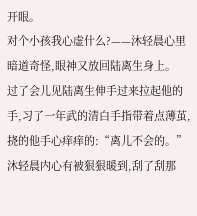开眼。
对个小孩我心虚什么?——沐轻晨心里暗道奇怪,眼神又放回陆离生身上。
过了会儿见陆离生伸手过来拉起他的手,习了一年武的清白手指带着点薄茧,挠的他手心痒痒的:“离儿不会的。”
沐轻晨内心有被狠狠暖到,刮了刮那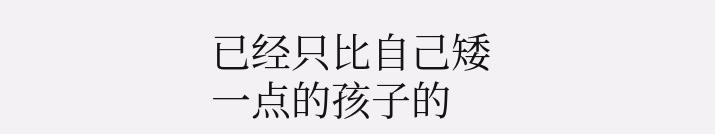已经只比自己矮一点的孩子的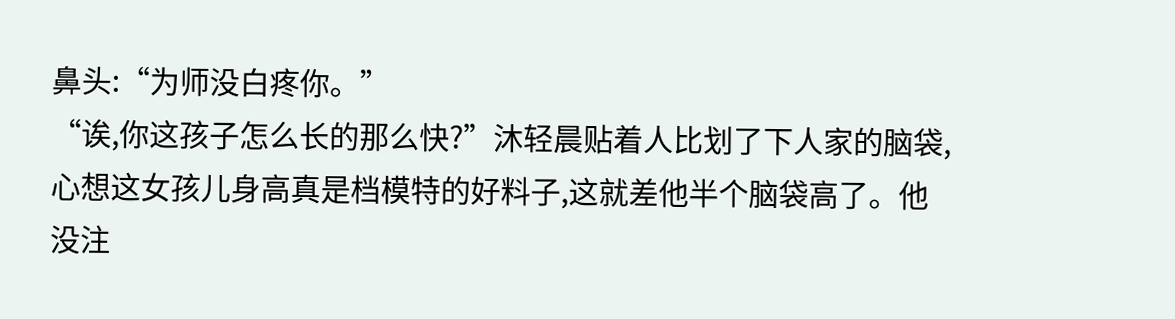鼻头:“为师没白疼你。”
“诶,你这孩子怎么长的那么快?”沐轻晨贴着人比划了下人家的脑袋,心想这女孩儿身高真是档模特的好料子,这就差他半个脑袋高了。他没注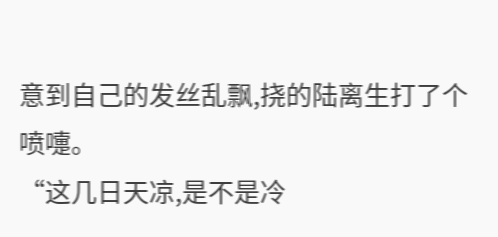意到自己的发丝乱飘,挠的陆离生打了个喷嚏。
“这几日天凉,是不是冷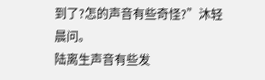到了?怎的声音有些奇怪?”沐轻晨问。
陆离生声音有些发